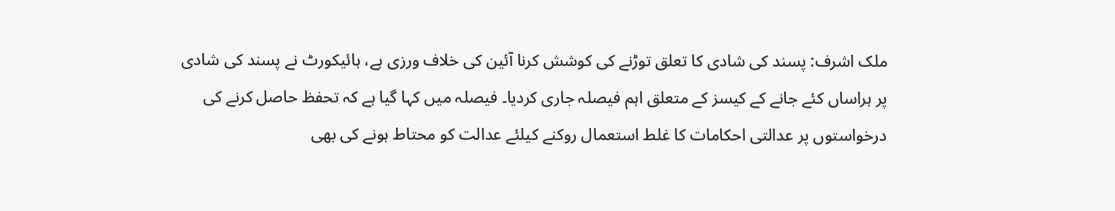ملک اشرف: پسند کی شادی کا تعلق توڑنے کی کوشش کرنا آئین کی خلاف ورزی ہے، ہائیکورٹ نے پسند کی شادی پر ہراساں کئے جانے کے کیسز کے متعلق اہم فیصلہ جاری کردیا۔ فیصلہ میں کہا گیا ہے کہ تحفظ حاصل کرنے کی درخواستوں پر عدالتی احکامات کا غلط استعمال روکنے کیلئے عدالت کو محتاط ہونے کی بھی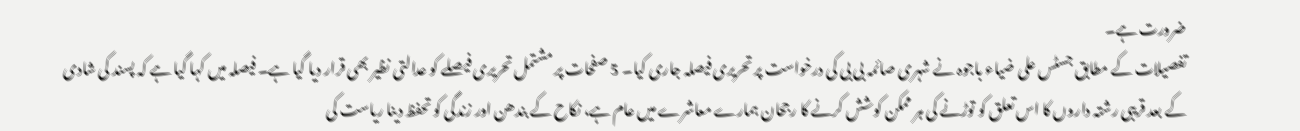ضرورت ہے۔
تفصیلات کے مطابق جسٹس علی ضیاء باجوہ نے شہری صائمہ بی بی کی درخواست پر تحریری فیصلہ جاری کیا۔ 5 صفحات پر مشتمل تحریری فیصلے کو عدالتی نظیر بھی قرار دیا گیا ہے۔ فیصلہ میں کہا گیا ہے کہ پسند کی شادی کے بعد قریبی رشتہ داروں کا اس تعلق کو توڑنے کی ہر ممکن کوشش کرنے کا رجحان ہمارے معاشرے میں عام ہے، نکاح کے بندھن اور زندگی کو تحفظ دینا ریاست کی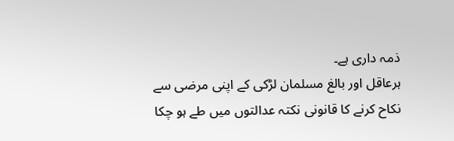ذمہ داری ہے۔
ہرعاقل اور بالغ مسلمان لڑکی کے اپنی مرضی سے نکاح کرنے کا قانونی نکتہ عدالتوں میں طے ہو چکا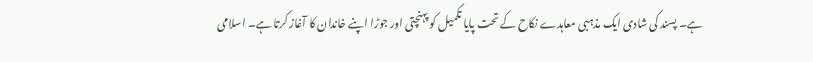ہے۔ پسند کی شادی ایک مذہبی معاہدے نکاح کے تحت پایا تکمیل کو پہنچتی اور جوڑا اپنے خاندان کا آغاز کرتا ہے۔ اسلامی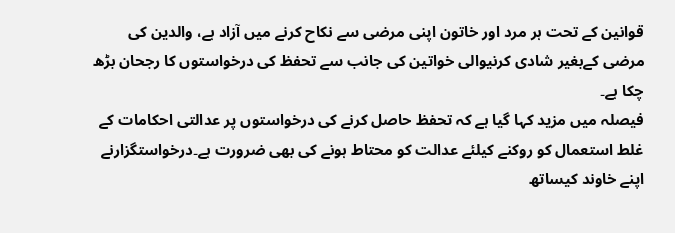قوانین کے تحت ہر مرد اور خاتون اپنی مرضی سے نکاح کرنے میں آزاد ہے، والدین کی مرضی کےبغیر شادی کرنیوالی خواتین کی جانب سے تحفظ کی درخواستوں کا رجحان بڑھ چکا ہے۔
فیصلہ میں مزید کہا گیا ہے کہ تحفظ حاصل کرنے کی درخواستوں پر عدالتی احکامات کے غلط استعمال کو روکنے کیلئے عدالت کو محتاط ہونے کی بھی ضرورت ہے۔درخواستگزارنے اپنے خاوند کیساتھ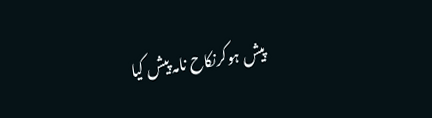پیش ہوکرنکاح نامہ پیش کیا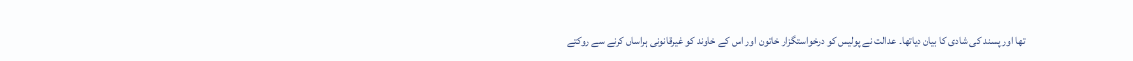تھا اور پسند کی شادی کا بیان دیاتھا۔ عدالت نے پولیس کو درخواستگزار خاتون اور اس کے خاوند کو غیرقانونی ہراساں کرنے سے روکتے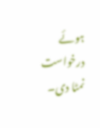ہوئے درخواست نمٹا دی۔